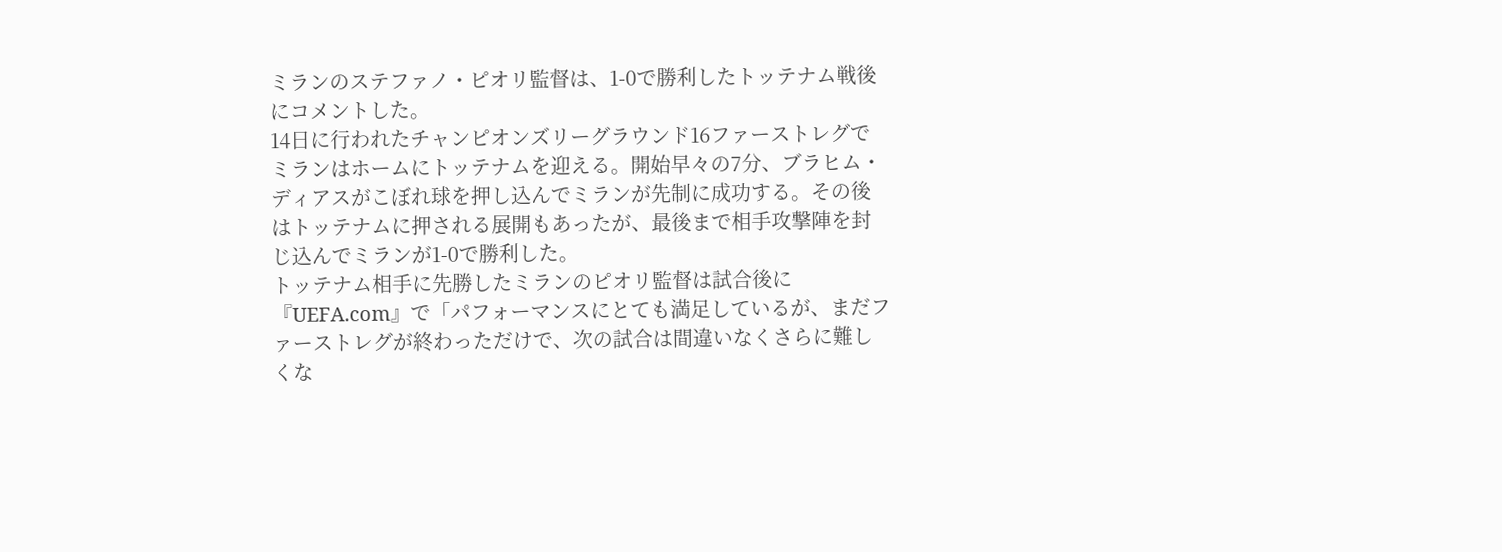ミランのステファノ・ピオリ監督は、1-0で勝利したトッテナム戦後にコメントした。
14日に行われたチャンピオンズリーグラウンド16ファーストレグでミランはホームにトッテナムを迎える。開始早々の7分、ブラヒム・ディアスがこぼれ球を押し込んでミランが先制に成功する。その後はトッテナムに押される展開もあったが、最後まで相手攻撃陣を封じ込んでミランが1-0で勝利した。
トッテナム相手に先勝したミランのピオリ監督は試合後に『UEFA.com』で「パフォーマンスにとても満足しているが、まだファーストレグが終わっただけで、次の試合は間違いなくさらに難しくな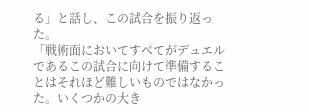る」と話し、この試合を振り返った。
「戦術面においてすべてがデュエルであるこの試合に向けて準備することはそれほど難しいものではなかった。いくつかの大き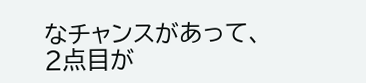なチャンスがあって、2点目が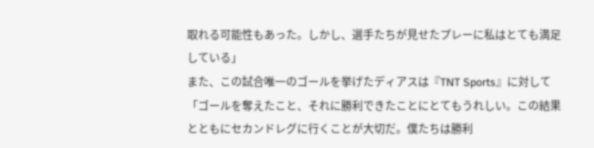取れる可能性もあった。しかし、選手たちが見せたプレーに私はとても満足している」
また、この試合唯一のゴールを挙げたディアスは『TNT Sports』に対して「ゴールを奪えたこと、それに勝利できたことにとてもうれしい。この結果とともにセカンドレグに行くことが大切だ。僕たちは勝利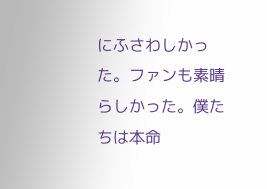にふさわしかった。ファンも素晴らしかった。僕たちは本命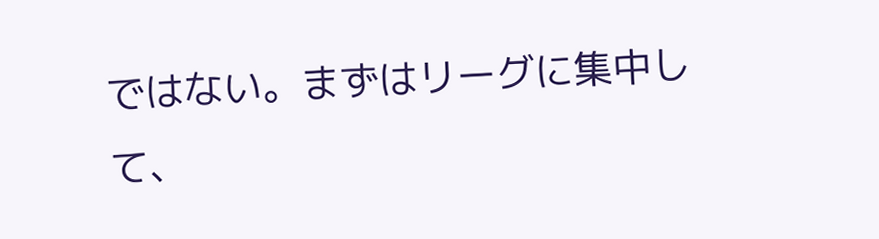ではない。まずはリーグに集中して、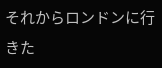それからロンドンに行きた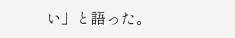い」と語った。